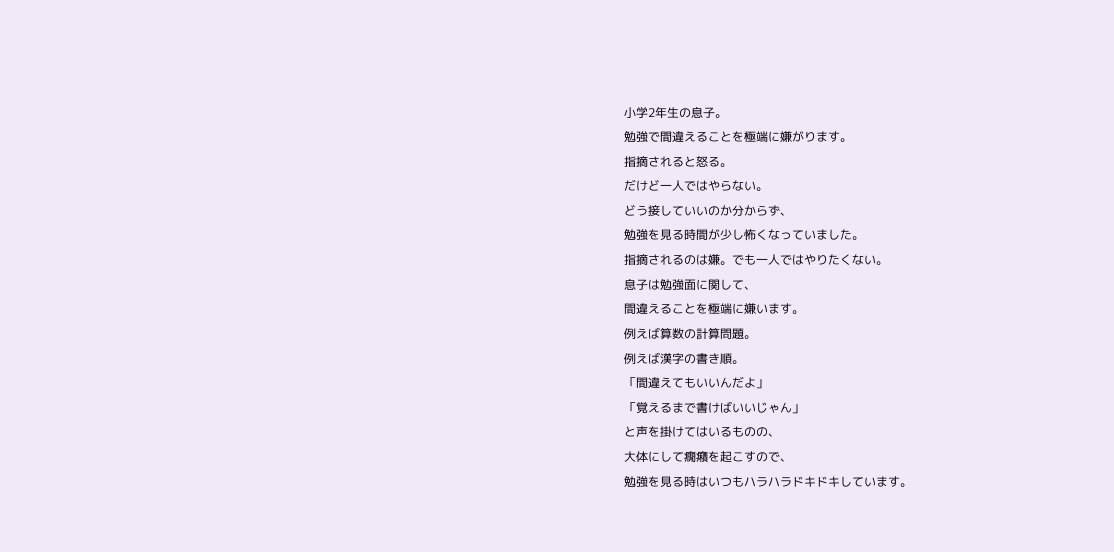小学2年生の息子。
勉強で間違えることを極端に嫌がります。
指摘されると怒る。
だけど一人ではやらない。
どう接していいのか分からず、
勉強を見る時間が少し怖くなっていました。
指摘されるのは嫌。でも一人ではやりたくない。
息子は勉強面に関して、
間違えることを極端に嫌います。
例えば算数の計算問題。
例えば漢字の書き順。
「間違えてもいいんだよ」
「覚えるまで書けばいいじゃん」
と声を掛けてはいるものの、
大体にして癇癪を起こすので、
勉強を見る時はいつもハラハラドキドキしています。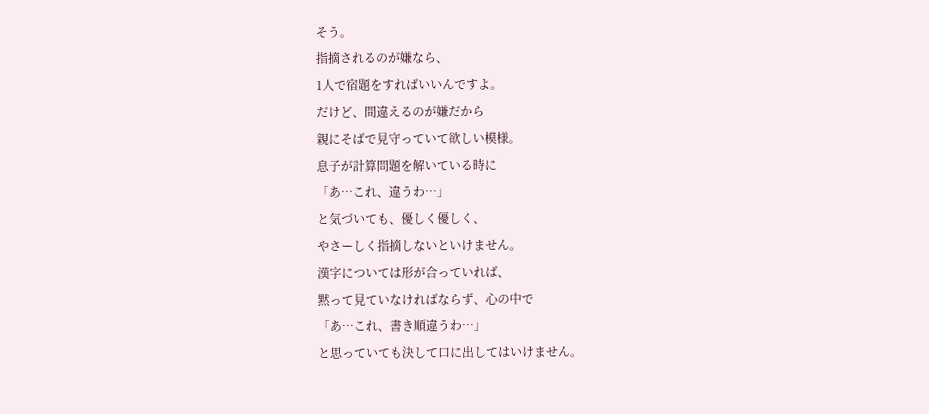そう。
指摘されるのが嫌なら、
1人で宿題をすればいいんですよ。
だけど、間違えるのが嫌だから
親にそばで見守っていて欲しい模様。
息子が計算問題を解いている時に
「あ…これ、違うわ…」
と気づいても、優しく優しく、
やさーしく指摘しないといけません。
漢字については形が合っていれば、
黙って見ていなければならず、心の中で
「あ…これ、書き順違うわ…」
と思っていても決して口に出してはいけません。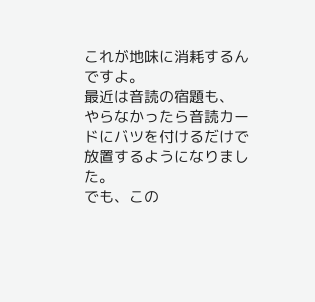これが地味に消耗するんですよ。
最近は音読の宿題も、
やらなかったら音読カードにバツを付けるだけで
放置するようになりました。
でも、この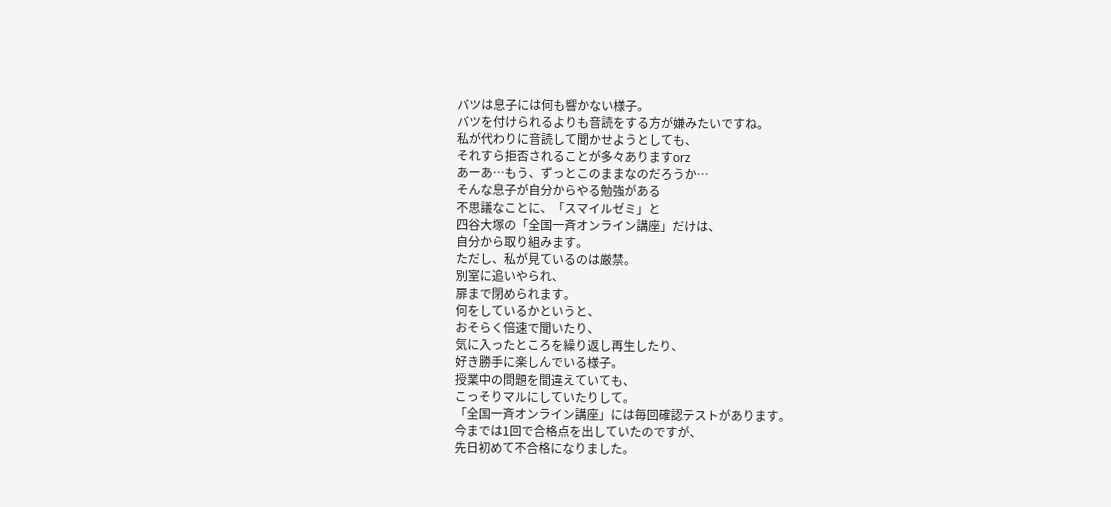バツは息子には何も響かない様子。
バツを付けられるよりも音読をする方が嫌みたいですね。
私が代わりに音読して聞かせようとしても、
それすら拒否されることが多々ありますorz
あーあ…もう、ずっとこのままなのだろうか…
そんな息子が自分からやる勉強がある
不思議なことに、「スマイルゼミ」と
四谷大塚の「全国一斉オンライン講座」だけは、
自分から取り組みます。
ただし、私が見ているのは厳禁。
別室に追いやられ、
扉まで閉められます。
何をしているかというと、
おそらく倍速で聞いたり、
気に入ったところを繰り返し再生したり、
好き勝手に楽しんでいる様子。
授業中の問題を間違えていても、
こっそりマルにしていたりして。
「全国一斉オンライン講座」には毎回確認テストがあります。
今までは1回で合格点を出していたのですが、
先日初めて不合格になりました。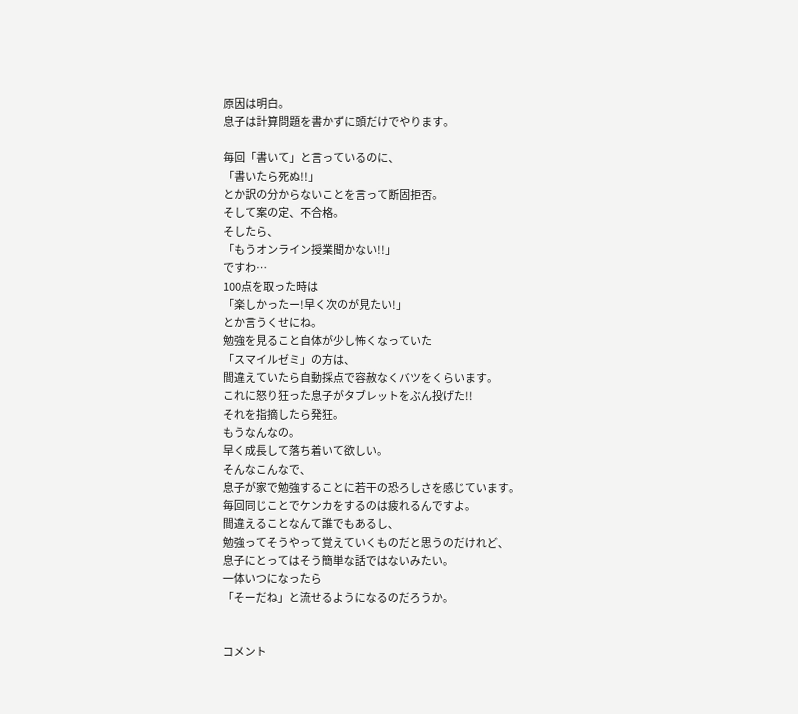原因は明白。
息子は計算問題を書かずに頭だけでやります。

毎回「書いて」と言っているのに、
「書いたら死ぬ!!」
とか訳の分からないことを言って断固拒否。
そして案の定、不合格。
そしたら、
「もうオンライン授業聞かない!!」
ですわ…
100点を取った時は
「楽しかったー!早く次のが見たい!」
とか言うくせにね。
勉強を見ること自体が少し怖くなっていた
「スマイルゼミ」の方は、
間違えていたら自動採点で容赦なくバツをくらいます。
これに怒り狂った息子がタブレットをぶん投げた!!
それを指摘したら発狂。
もうなんなの。
早く成長して落ち着いて欲しい。
そんなこんなで、
息子が家で勉強することに若干の恐ろしさを感じています。
毎回同じことでケンカをするのは疲れるんですよ。
間違えることなんて誰でもあるし、
勉強ってそうやって覚えていくものだと思うのだけれど、
息子にとってはそう簡単な話ではないみたい。
一体いつになったら
「そーだね」と流せるようになるのだろうか。


コメント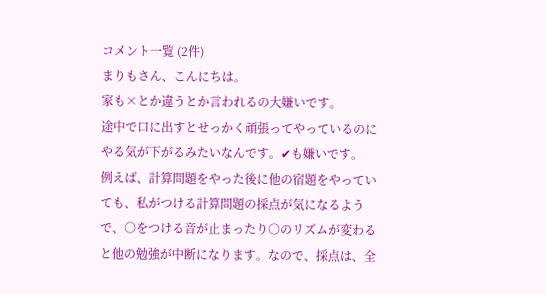コメント一覧 (2件)
まりもさん、こんにちは。
家も×とか違うとか言われるの大嫌いです。
途中で口に出すとせっかく頑張ってやっているのにやる気が下がるみたいなんです。✔も嫌いです。
例えば、計算問題をやった後に他の宿題をやっていても、私がつける計算問題の採点が気になるようで、○をつける音が止まったり○のリズムが変わると他の勉強が中断になります。なので、採点は、全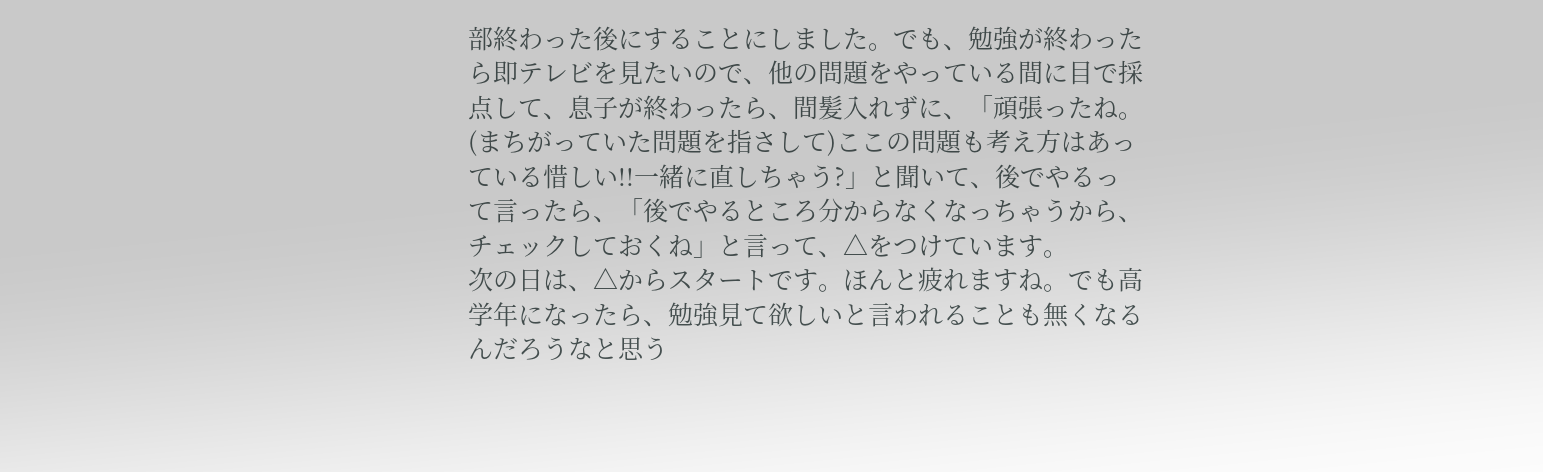部終わった後にすることにしました。でも、勉強が終わったら即テレビを見たいので、他の問題をやっている間に目で採点して、息子が終わったら、間髪入れずに、「頑張ったね。(まちがっていた問題を指さして)ここの問題も考え方はあっている惜しい!!一緒に直しちゃう?」と聞いて、後でやるって言ったら、「後でやるところ分からなくなっちゃうから、チェックしておくね」と言って、△をつけています。
次の日は、△からスタートです。ほんと疲れますね。でも高学年になったら、勉強見て欲しいと言われることも無くなるんだろうなと思う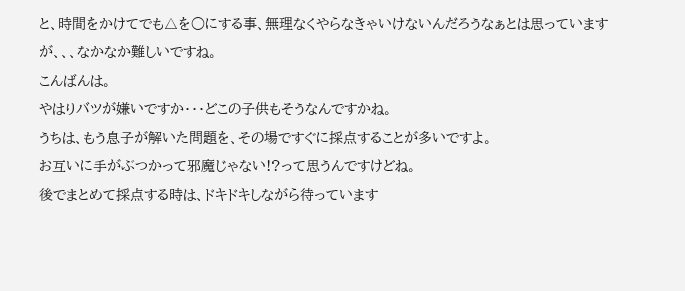と、時間をかけてでも△を○にする事、無理なくやらなきゃいけないんだろうなぁとは思っていますが、、、なかなか難しいですね。
こんばんは。
やはりバツが嫌いですか・・・どこの子供もそうなんですかね。
うちは、もう息子が解いた問題を、その場ですぐに採点することが多いですよ。
お互いに手がぶつかって邪魔じゃない!?って思うんですけどね。
後でまとめて採点する時は、ドキドキしながら待っています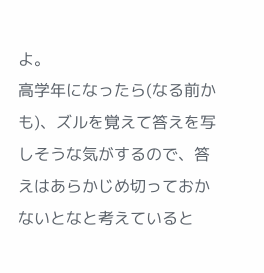よ。
高学年になったら(なる前かも)、ズルを覚えて答えを写しそうな気がするので、答えはあらかじめ切っておかないとなと考えていると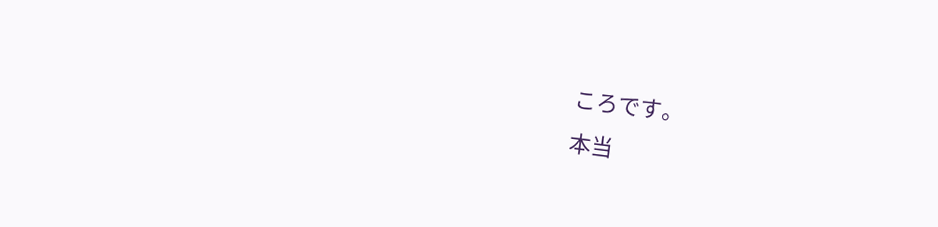ころです。
本当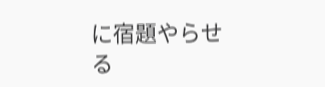に宿題やらせる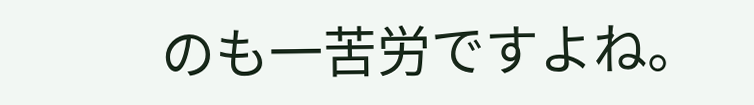のも一苦労ですよね。